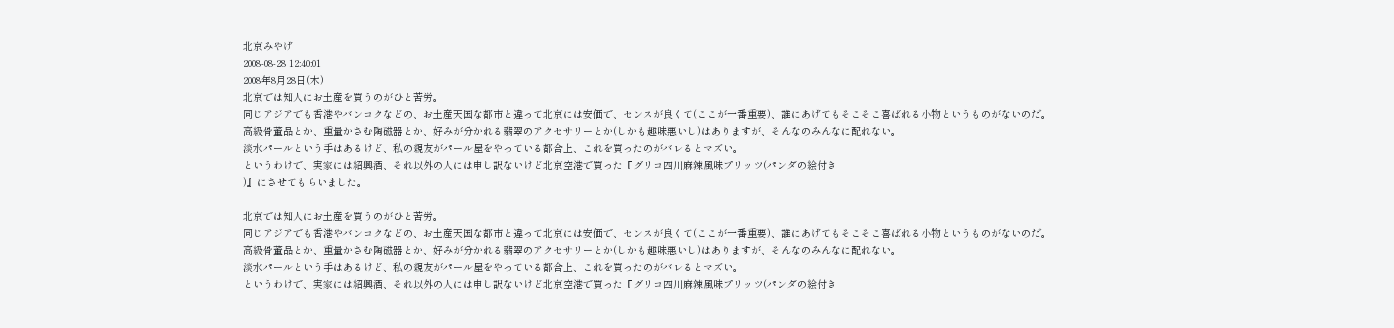北京みやげ
2008-08-28 12:40:01
2008年8月28日(木)
北京では知人にお土産を買うのがひと苦労。
同じアジアでも香港やバンコクなどの、お土産天国な都市と違って北京には安価で、センスが良くて(ここが一番重要)、誰にあげてもそこそこ喜ばれる小物というものがないのだ。
高級骨董品とか、重量かさむ陶磁器とか、好みが分かれる翡翠のアクセサリーとか(しかも趣味悪いし)はありますが、そんなのみんなに配れない。
淡水パールという手はあるけど、私の親友がパール屋をやっている都合上、これを買ったのがバレるとマズい。
というわけで、実家には紹興酒、それ以外の人には申し訳ないけど北京空港で買った『グリコ四川麻辣風味プリッツ(パンダの絵付き
)』にさせてもらいました。

北京では知人にお土産を買うのがひと苦労。
同じアジアでも香港やバンコクなどの、お土産天国な都市と違って北京には安価で、センスが良くて(ここが一番重要)、誰にあげてもそこそこ喜ばれる小物というものがないのだ。
高級骨董品とか、重量かさむ陶磁器とか、好みが分かれる翡翠のアクセサリーとか(しかも趣味悪いし)はありますが、そんなのみんなに配れない。
淡水パールという手はあるけど、私の親友がパール屋をやっている都合上、これを買ったのがバレるとマズい。
というわけで、実家には紹興酒、それ以外の人には申し訳ないけど北京空港で買った『グリコ四川麻辣風味プリッツ(パンダの絵付き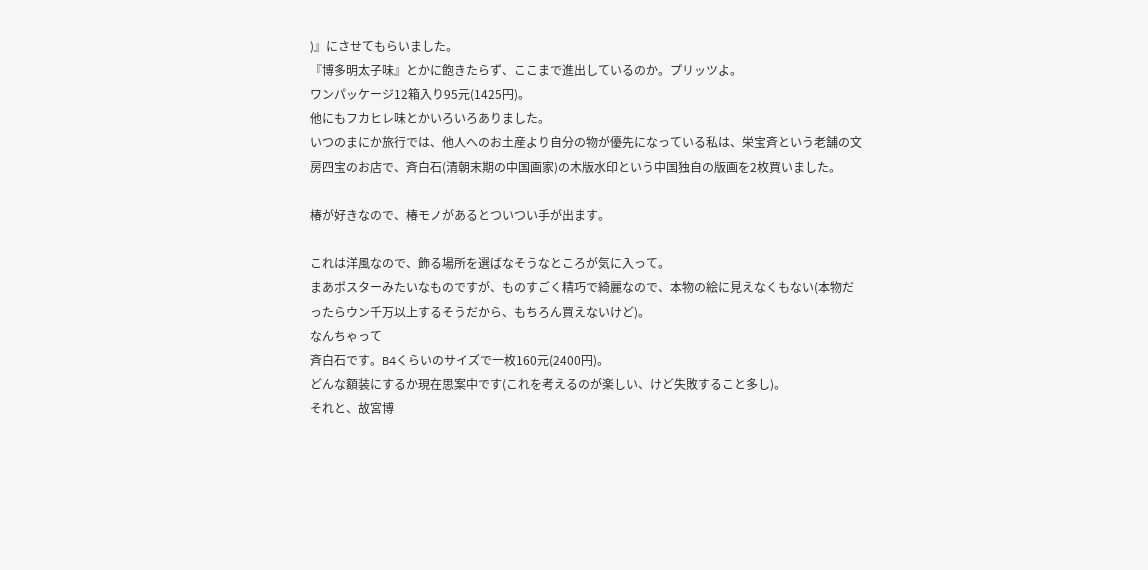)』にさせてもらいました。
『博多明太子味』とかに飽きたらず、ここまで進出しているのか。プリッツよ。
ワンパッケージ12箱入り95元(1425円)。
他にもフカヒレ味とかいろいろありました。
いつのまにか旅行では、他人へのお土産より自分の物が優先になっている私は、栄宝斉という老舗の文房四宝のお店で、斉白石(清朝末期の中国画家)の木版水印という中国独自の版画を2枚買いました。

椿が好きなので、椿モノがあるとついつい手が出ます。

これは洋風なので、飾る場所を選ばなそうなところが気に入って。
まあポスターみたいなものですが、ものすごく精巧で綺麗なので、本物の絵に見えなくもない(本物だったらウン千万以上するそうだから、もちろん買えないけど)。
なんちゃって
斉白石です。B4くらいのサイズで一枚160元(2400円)。
どんな額装にするか現在思案中です(これを考えるのが楽しい、けど失敗すること多し)。
それと、故宮博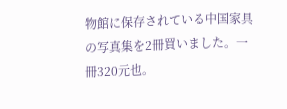物館に保存されている中国家具の写真集を2冊買いました。一冊320元也。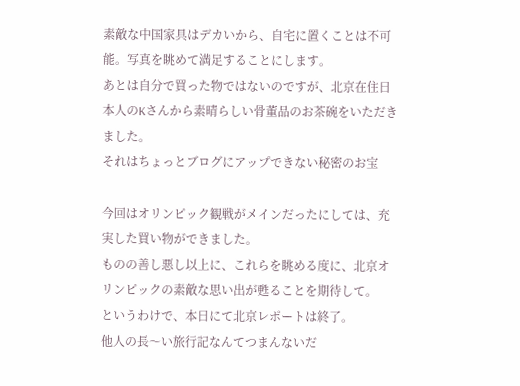素敵な中国家具はデカいから、自宅に置くことは不可能。写真を眺めて満足することにします。
あとは自分で買った物ではないのですが、北京在住日本人のKさんから素晴らしい骨董品のお茶碗をいただきました。
それはちょっとブログにアップできない秘密のお宝

今回はオリンピック観戦がメインだったにしては、充実した買い物ができました。
ものの善し悪し以上に、これらを眺める度に、北京オリンピックの素敵な思い出が甦ることを期待して。
というわけで、本日にて北京レポートは終了。
他人の長〜い旅行記なんてつまんないだ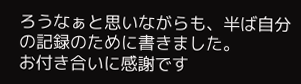ろうなぁと思いながらも、半ば自分の記録のために書きました。
お付き合いに感謝です